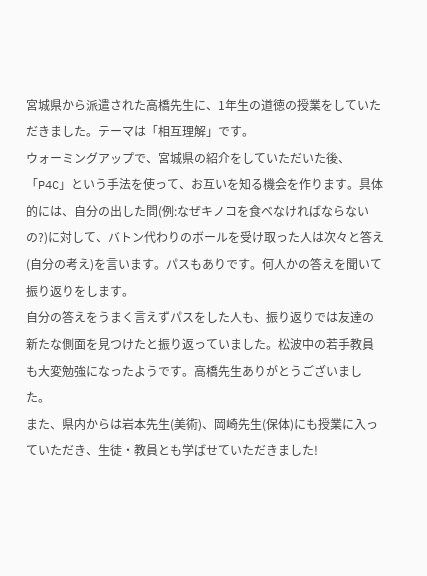宮城県から派遣された高橋先生に、1年生の道徳の授業をしていただきました。テーマは「相互理解」です。
ウォーミングアップで、宮城県の紹介をしていただいた後、「P4C」という手法を使って、お互いを知る機会を作ります。具体的には、自分の出した問(例:なぜキノコを食べなければならないの?)に対して、バトン代わりのボールを受け取った人は次々と答え(自分の考え)を言います。パスもありです。何人かの答えを聞いて振り返りをします。
自分の答えをうまく言えずパスをした人も、振り返りでは友達の新たな側面を見つけたと振り返っていました。松波中の若手教員も大変勉強になったようです。高橋先生ありがとうございました。
また、県内からは岩本先生(美術)、岡崎先生(保体)にも授業に入っていただき、生徒・教員とも学ばせていただきました!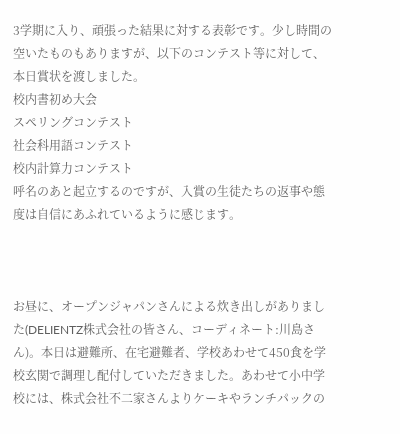3学期に入り、頑張った結果に対する表彰です。少し時間の空いたものもありますが、以下のコンテスト等に対して、本日賞状を渡しました。
校内書初め大会
スペリングコンテスト
社会科用語コンテスト
校内計算力コンテスト
呼名のあと起立するのですが、入賞の生徒たちの返事や態度は自信にあふれているように感じます。



お昼に、オープンジャパンさんによる炊き出しがありました(DELIENTZ株式会社の皆さん、コーディネート:川島さん)。本日は避難所、在宅避難者、学校あわせて450食を学校玄関で調理し配付していただきました。あわせて小中学校には、株式会社不二家さんよりケーキやランチパックの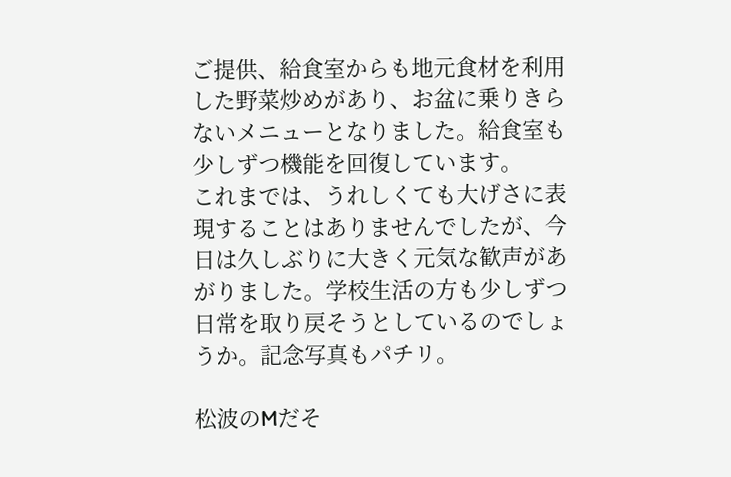ご提供、給食室からも地元食材を利用した野菜炒めがあり、お盆に乗りきらないメニューとなりました。給食室も少しずつ機能を回復しています。
これまでは、うれしくても大げさに表現することはありませんでしたが、今日は久しぶりに大きく元気な歓声があがりました。学校生活の方も少しずつ日常を取り戻そうとしているのでしょうか。記念写真もパチリ。

松波のMだそ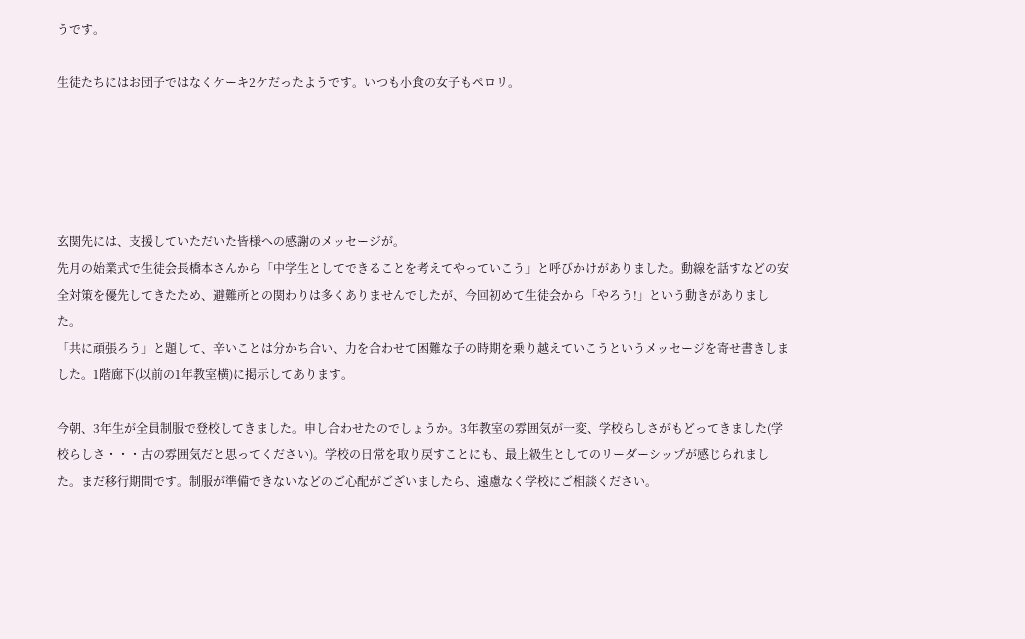うです。

生徒たちにはお団子ではなくケーキ2ケだったようです。いつも小食の女子もペロリ。





玄関先には、支援していただいた皆様への感謝のメッセージが。
先月の始業式で生徒会長橋本さんから「中学生としてできることを考えてやっていこう」と呼びかけがありました。動線を話すなどの安全対策を優先してきたため、避難所との関わりは多くありませんでしたが、今回初めて生徒会から「やろう!」という動きがありました。
「共に頑張ろう」と題して、辛いことは分かち合い、力を合わせて困難な子の時期を乗り越えていこうというメッセージを寄せ書きしました。1階廊下(以前の1年教室横)に掲示してあります。

今朝、3年生が全員制服で登校してきました。申し合わせたのでしょうか。3年教室の雰囲気が一変、学校らしさがもどってきました(学校らしさ・・・古の雰囲気だと思ってください)。学校の日常を取り戻すことにも、最上級生としてのリーダーシップが感じられました。まだ移行期間です。制服が準備できないなどのご心配がございましたら、遠慮なく学校にご相談ください。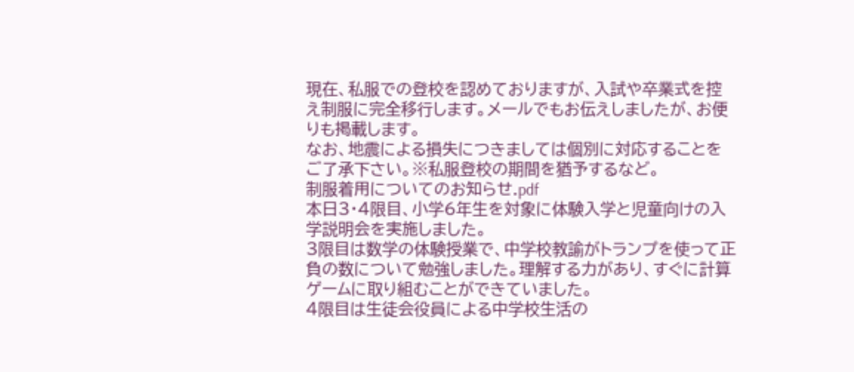現在、私服での登校を認めておりますが、入試や卒業式を控え制服に完全移行します。メールでもお伝えしましたが、お便りも掲載します。
なお、地震による損失につきましては個別に対応することをご了承下さい。※私服登校の期間を猶予するなど。
制服着用についてのお知らせ.pdf
本日3・4限目、小学6年生を対象に体験入学と児童向けの入学説明会を実施しました。
3限目は数学の体験授業で、中学校教諭がトランプを使って正負の数について勉強しました。理解する力があり、すぐに計算ゲームに取り組むことができていました。
4限目は生徒会役員による中学校生活の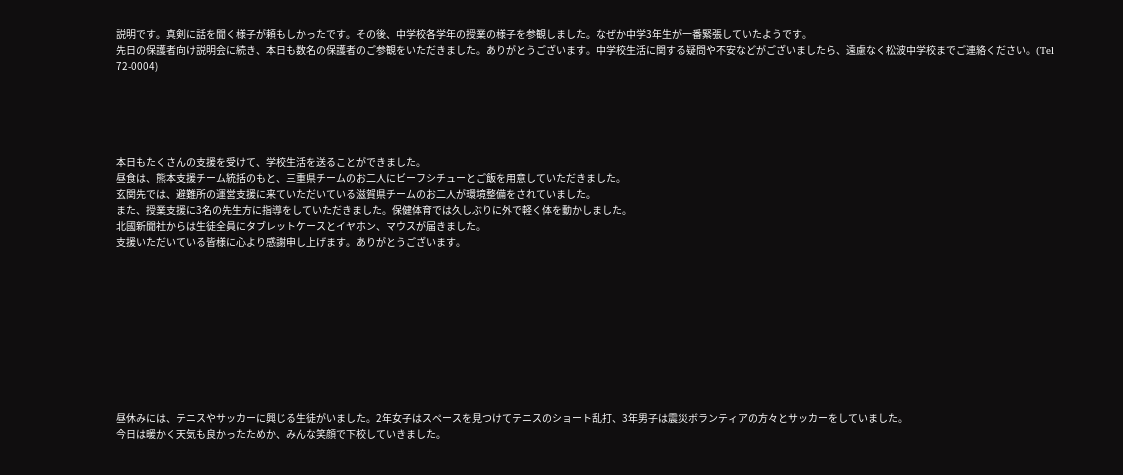説明です。真剣に話を聞く様子が頼もしかったです。その後、中学校各学年の授業の様子を参観しました。なぜか中学3年生が一番緊張していたようです。
先日の保護者向け説明会に続き、本日も数名の保護者のご参観をいただきました。ありがとうございます。中学校生活に関する疑問や不安などがございましたら、遠慮なく松波中学校までご連絡ください。(Tel 72-0004)





本日もたくさんの支援を受けて、学校生活を送ることができました。
昼食は、熊本支援チーム統括のもと、三重県チームのお二人にビーフシチューとご飯を用意していただきました。
玄関先では、避難所の運営支援に来ていただいている滋賀県チームのお二人が環境整備をされていました。
また、授業支援に3名の先生方に指導をしていただきました。保健体育では久しぶりに外で軽く体を動かしました。
北國新聞社からは生徒全員にタブレットケースとイヤホン、マウスが届きました。
支援いただいている皆様に心より感謝申し上げます。ありがとうございます。










昼休みには、テニスやサッカーに興じる生徒がいました。2年女子はスペースを見つけてテニスのショート乱打、3年男子は震災ボランティアの方々とサッカーをしていました。
今日は暖かく天気も良かったためか、みんな笑顔で下校していきました。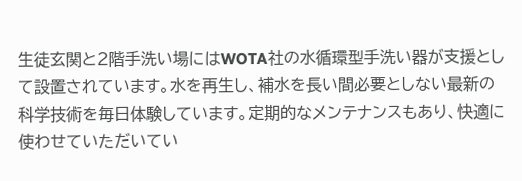生徒玄関と2階手洗い場にはWOTA社の水循環型手洗い器が支援として設置されています。水を再生し、補水を長い間必要としない最新の科学技術を毎日体験しています。定期的なメンテナンスもあり、快適に使わせていただいてい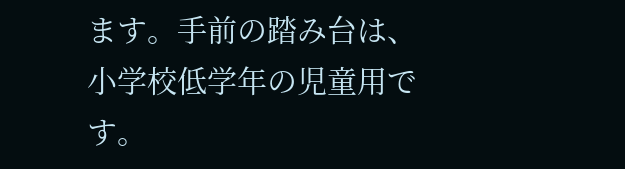ます。手前の踏み台は、小学校低学年の児童用です。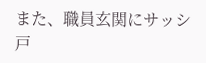また、職員玄関にサッシ戸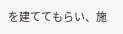を建ててもらい、施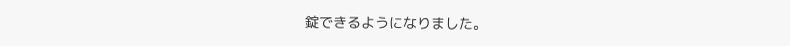錠できるようになりました。